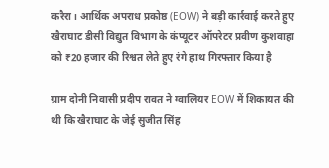करैरा। आर्थिक अपराध प्रकोष्ठ (EOW) ने बड़ी कार्रवाई करते हुए खैराघाट डीसी विद्युत विभाग के कंप्यूटर ऑपरेटर प्रवीण कुशवाहा को ₹20 हजार की रिश्वत लेते हुए रंगे हाथ गिरफ्तार किया है

ग्राम दोनी निवासी प्रदीप रावत ने ग्वालियर EOW में शिकायत की थी कि खैराघाट के जेई सुजीत सिंह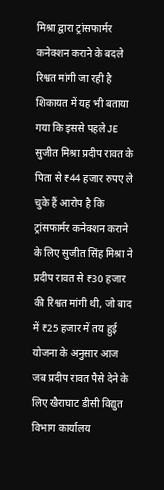मिश्रा द्वारा ट्रांसफार्मर कनेक्शन कराने के बदले रिश्वत मांगी जा रही है शिकायत में यह भी बताया गया कि इससे पहले JE सुजीत मिश्रा प्रदीप रावत के पिता से ₹44 हजार रुपए ले चुके हैं आरोप है कि ट्रांसफार्मर कनेक्शन कराने के लिए सुजीत सिंह मिश्रा ने प्रदीप रावत से ₹30 हजार की रिश्वत मांगी थी, जो बाद में ₹25 हजार में तय हुई योजना के अनुसार आज जब प्रदीप रावत पैसे देने के लिए खैराघाट डीसी विद्युत विभाग कार्यालय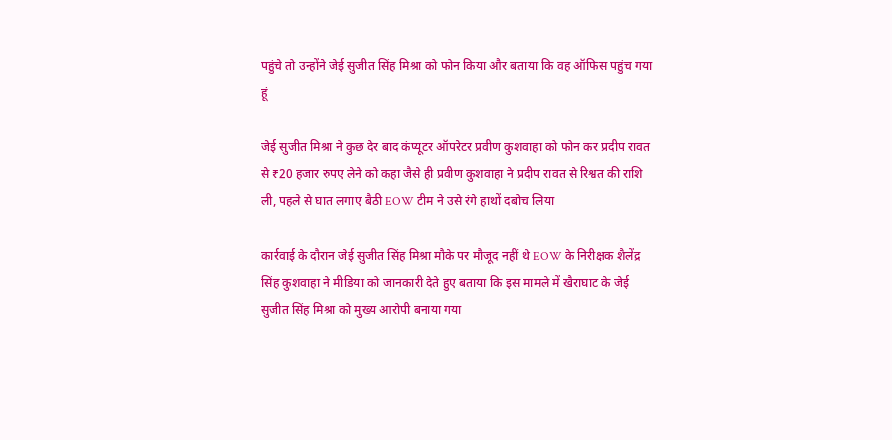पहुंचे तो उन्होंने जेई सुजीत सिंह मिश्रा को फोन किया और बताया कि वह ऑफिस पहुंच गया हूं

जेई सुजीत मिश्रा ने कुछ देर बाद कंप्यूटर ऑपरेटर प्रवीण कुशवाहा को फोन कर प्रदीप रावत से ₹20 हजार रुपए लेने को कहा जैसे ही प्रवीण कुशवाहा ने प्रदीप रावत से रिश्वत की राशि ली, पहले से घात लगाए बैठी EOW टीम ने उसे रंगे हाथों दबोच लिया

कार्रवाई के दौरान जेई सुजीत सिंह मिश्रा मौके पर मौजूद नहीं थे EOW के निरीक्षक शैलेंद्र सिंह कुशवाहा ने मीडिया को जानकारी देते हुए बताया कि इस मामले में खैराघाट के जेई सुजीत सिंह मिश्रा को मुख्य आरोपी बनाया गया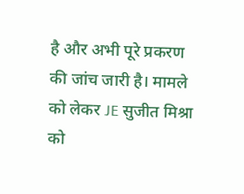है और अभी पूरे प्रकरण की जांच जारी है। मामले को लेकर JE सुजीत मिश्रा को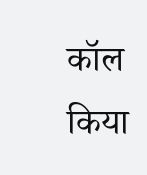कॉल किया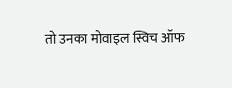तो उनका मोवाइल स्विच ऑफ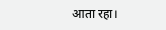आता रहा।